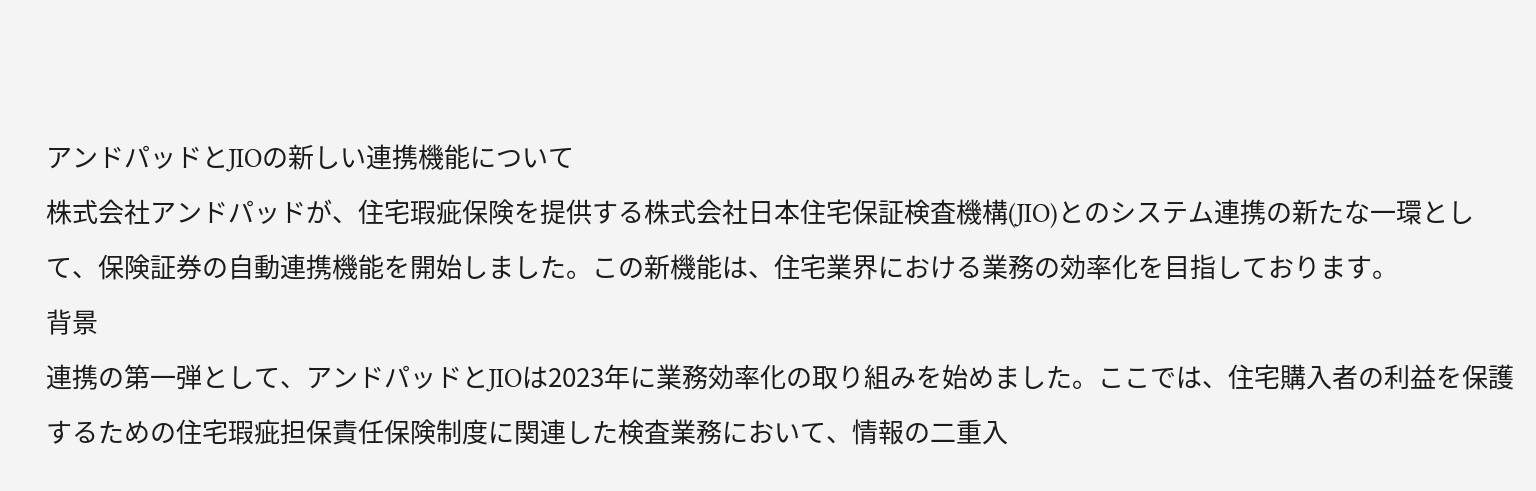アンドパッドとJIOの新しい連携機能について
株式会社アンドパッドが、住宅瑕疵保険を提供する株式会社日本住宅保証検査機構(JIO)とのシステム連携の新たな一環として、保険証券の自動連携機能を開始しました。この新機能は、住宅業界における業務の効率化を目指しております。
背景
連携の第一弾として、アンドパッドとJIOは2023年に業務効率化の取り組みを始めました。ここでは、住宅購入者の利益を保護するための住宅瑕疵担保責任保険制度に関連した検査業務において、情報の二重入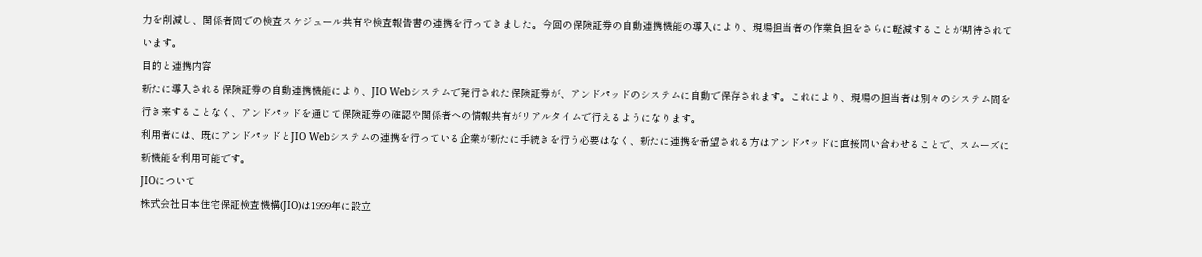力を削減し、関係者間での検査スケジュール共有や検査報告書の連携を行ってきました。今回の保険証券の自動連携機能の導入により、現場担当者の作業負担をさらに軽減することが期待されています。
目的と連携内容
新たに導入される保険証券の自動連携機能により、JIO Webシステムで発行された保険証券が、アンドパッドのシステムに自動で保存されます。これにより、現場の担当者は別々のシステム間を行き来することなく、アンドパッドを通じて保険証券の確認や関係者への情報共有がリアルタイムで行えるようになります。
利用者には、既にアンドパッドとJIO Webシステムの連携を行っている企業が新たに手続きを行う必要はなく、新たに連携を希望される方はアンドパッドに直接問い合わせることで、スムーズに新機能を利用可能です。
JIOについて
株式会社日本住宅保証検査機構(JIO)は1999年に設立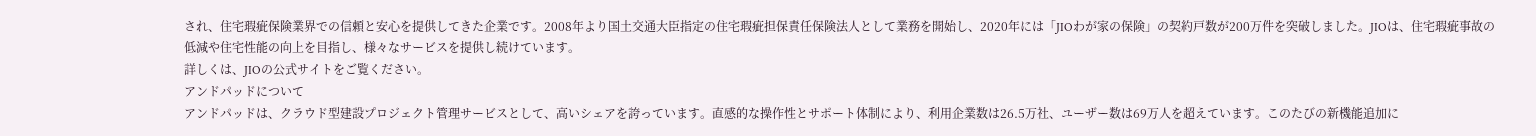され、住宅瑕疵保険業界での信頼と安心を提供してきた企業です。2008年より国土交通大臣指定の住宅瑕疵担保責任保険法人として業務を開始し、2020年には「JIOわが家の保険」の契約戸数が200万件を突破しました。JIOは、住宅瑕疵事故の低減や住宅性能の向上を目指し、様々なサービスを提供し続けています。
詳しくは、JIOの公式サイトをご覧ください。
アンドパッドについて
アンドパッドは、クラウド型建設プロジェクト管理サービスとして、高いシェアを誇っています。直感的な操作性とサポート体制により、利用企業数は26.5万社、ユーザー数は69万人を超えています。このたびの新機能追加に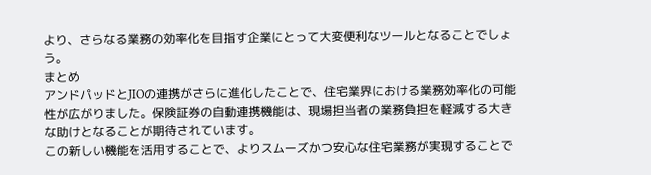より、さらなる業務の効率化を目指す企業にとって大変便利なツールとなることでしょう。
まとめ
アンドパッドとJIOの連携がさらに進化したことで、住宅業界における業務効率化の可能性が広がりました。保険証券の自動連携機能は、現場担当者の業務負担を軽減する大きな助けとなることが期待されています。
この新しい機能を活用することで、よりスムーズかつ安心な住宅業務が実現することで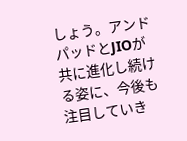しょう。アンドパッドとJIOが共に進化し続ける姿に、今後も注目していき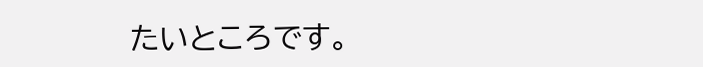たいところです。